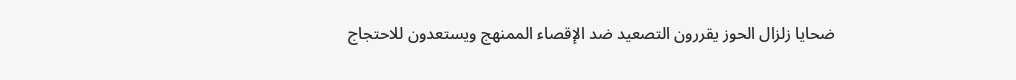ضحايا زلزال الحوز يقررون التصعيد ضد الإقصاء الممنهج ويستعدون للاحتجاج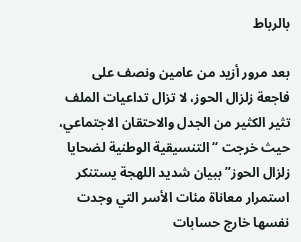بالرباط

بعد مرور أزيد من عامين ونصف على فاجعة زلزال الحوز، لا تزال تداعيات الملف تثير الكثير من الجدل والاحتقان الاجتماعي، حيث خرجت “التنسيقية الوطنية لضحايا زلزال الحوز” ببيان شديد اللهجة يستنكر استمرار معاناة مئات الأسر التي وجدت نفسها خارج حسابات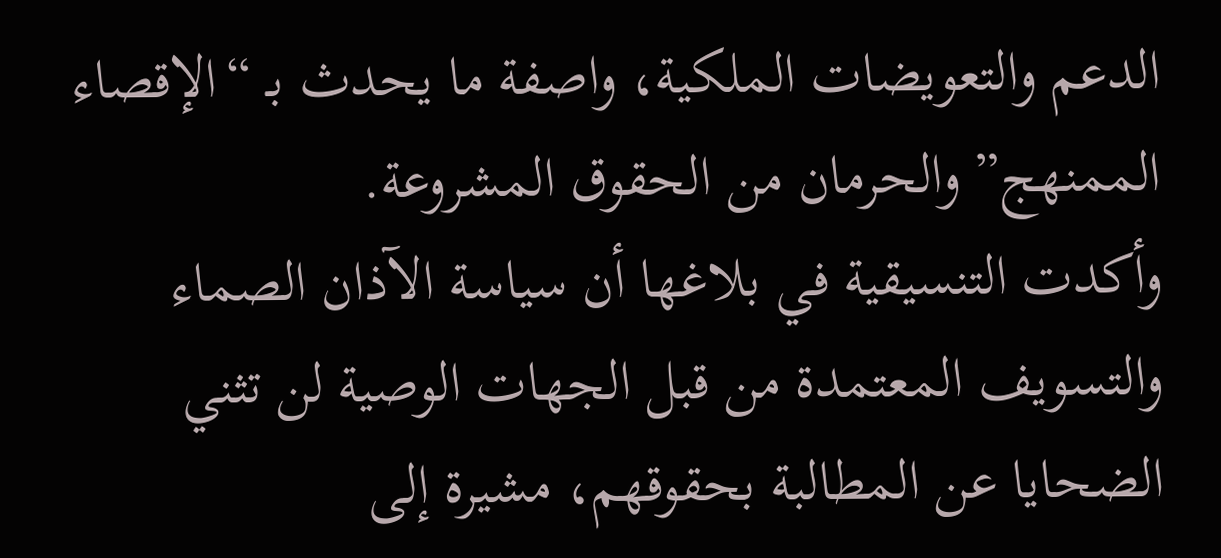الدعم والتعويضات الملكية، واصفة ما يحدث بـ “الإقصاء الممنهج” والحرمان من الحقوق المشروعة.
وأكدت التنسيقية في بلاغها أن سياسة الآذان الصماء والتسويف المعتمدة من قبل الجهات الوصية لن تثني الضحايا عن المطالبة بحقوقهم، مشيرة إلى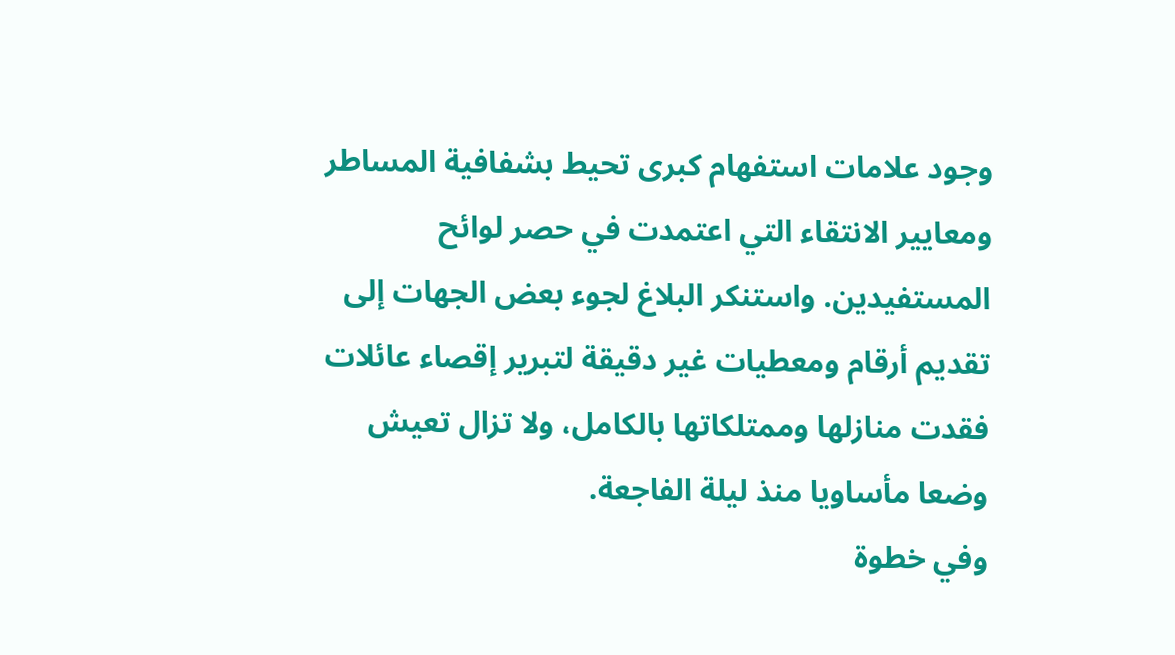وجود علامات استفهام كبرى تحيط بشفافية المساطر ومعايير الانتقاء التي اعتمدت في حصر لوائح المستفيدين. واستنكر البلاغ لجوء بعض الجهات إلى تقديم أرقام ومعطيات غير دقيقة لتبرير إقصاء عائلات فقدت منازلها وممتلكاتها بالكامل، ولا تزال تعيش وضعا مأساويا منذ ليلة الفاجعة.
وفي خطوة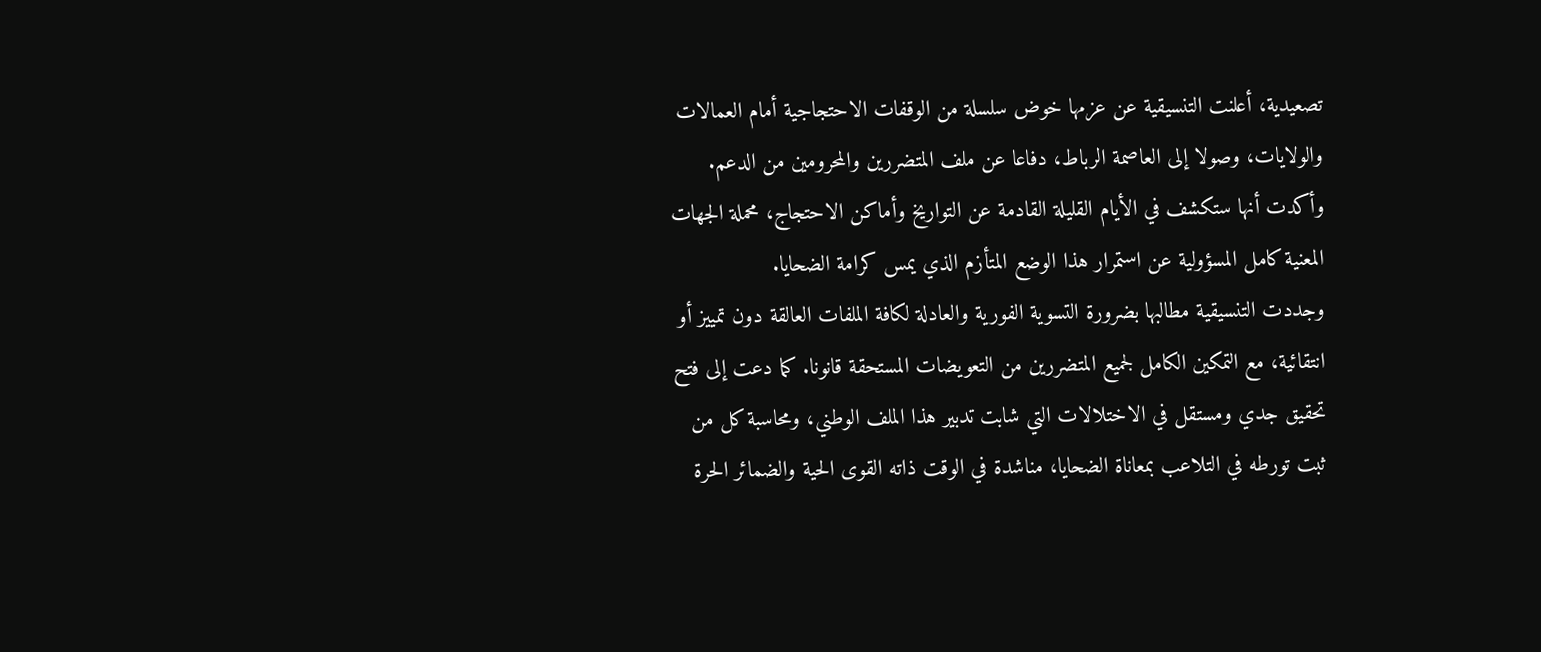تصعيدية، أعلنت التنسيقية عن عزمها خوض سلسلة من الوقفات الاحتجاجية أمام العمالات والولايات، وصولا إلى العاصمة الرباط، دفاعا عن ملف المتضررين والمحرومين من الدعم. وأكدت أنها ستكشف في الأيام القليلة القادمة عن التواريخ وأماكن الاحتجاج، محملة الجهات المعنية كامل المسؤولية عن استمرار هذا الوضع المتأزم الذي يمس كرامة الضحايا.
وجددت التنسيقية مطالبها بضرورة التسوية الفورية والعادلة لكافة الملفات العالقة دون تمييز أو انتقائية، مع التمكين الكامل لجميع المتضررين من التعويضات المستحقة قانونا. كما دعت إلى فتح تحقيق جدي ومستقل في الاختلالات التي شابت تدبير هذا الملف الوطني، ومحاسبة كل من ثبت تورطه في التلاعب بمعاناة الضحايا، مناشدة في الوقت ذاته القوى الحية والضمائر الحرة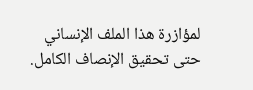لمؤازرة هذا الملف الإنساني حتى تحقيق الإنصاف الكامل.